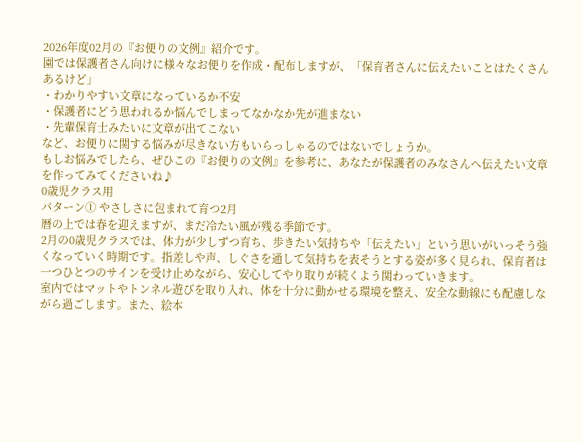2026年度02月の『お便りの文例』紹介です。
園では保護者さん向けに様々なお便りを作成・配布しますが、「保育者さんに伝えたいことはたくさんあるけど」
・わかりやすい文章になっているか不安
・保護者にどう思われるか悩んでしまってなかなか先が進まない
・先輩保育士みたいに文章が出てこない
など、お便りに関する悩みが尽きない方もいらっしゃるのではないでしょうか。
もしお悩みでしたら、ぜひこの『お便りの文例』を参考に、あなたが保護者のみなさんへ伝えたい文章を作ってみてくださいね♪
0歳児クラス用
パターン① やさしさに包まれて育つ2月
暦の上では春を迎えますが、まだ冷たい風が残る季節です。
2月の0歳児クラスでは、体力が少しずつ育ち、歩きたい気持ちや「伝えたい」という思いがいっそう強くなっていく時期です。指差しや声、しぐさを通して気持ちを表そうとする姿が多く見られ、保育者は一つひとつのサインを受け止めながら、安心してやり取りが続くよう関わっていきます。
室内ではマットやトンネル遊びを取り入れ、体を十分に動かせる環境を整え、安全な動線にも配慮しながら過ごします。また、絵本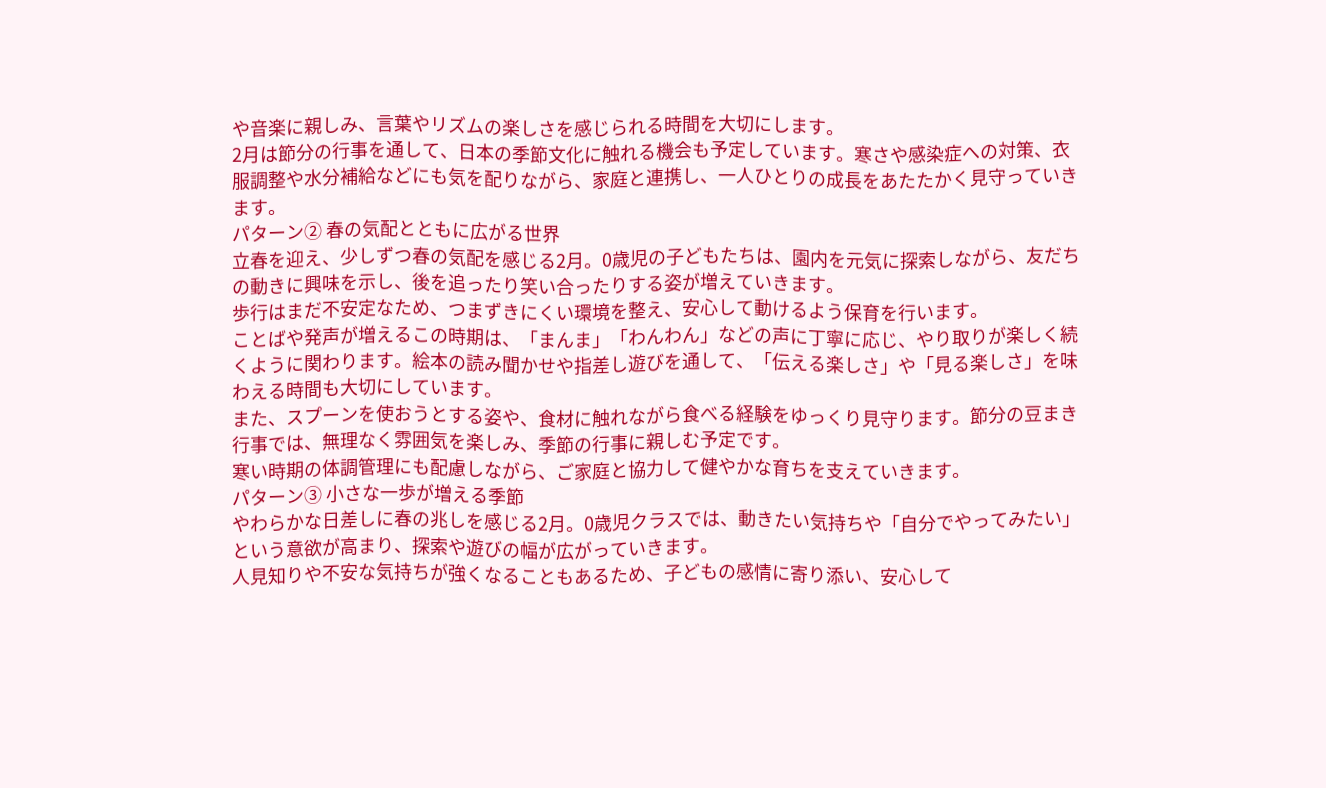や音楽に親しみ、言葉やリズムの楽しさを感じられる時間を大切にします。
2月は節分の行事を通して、日本の季節文化に触れる機会も予定しています。寒さや感染症への対策、衣服調整や水分補給などにも気を配りながら、家庭と連携し、一人ひとりの成長をあたたかく見守っていきます。
パターン② 春の気配とともに広がる世界
立春を迎え、少しずつ春の気配を感じる2月。0歳児の子どもたちは、園内を元気に探索しながら、友だちの動きに興味を示し、後を追ったり笑い合ったりする姿が増えていきます。
歩行はまだ不安定なため、つまずきにくい環境を整え、安心して動けるよう保育を行います。
ことばや発声が増えるこの時期は、「まんま」「わんわん」などの声に丁寧に応じ、やり取りが楽しく続くように関わります。絵本の読み聞かせや指差し遊びを通して、「伝える楽しさ」や「見る楽しさ」を味わえる時間も大切にしています。
また、スプーンを使おうとする姿や、食材に触れながら食べる経験をゆっくり見守ります。節分の豆まき行事では、無理なく雰囲気を楽しみ、季節の行事に親しむ予定です。
寒い時期の体調管理にも配慮しながら、ご家庭と協力して健やかな育ちを支えていきます。
パターン③ 小さな一歩が増える季節
やわらかな日差しに春の兆しを感じる2月。0歳児クラスでは、動きたい気持ちや「自分でやってみたい」という意欲が高まり、探索や遊びの幅が広がっていきます。
人見知りや不安な気持ちが強くなることもあるため、子どもの感情に寄り添い、安心して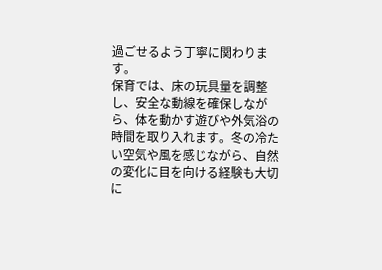過ごせるよう丁寧に関わります。
保育では、床の玩具量を調整し、安全な動線を確保しながら、体を動かす遊びや外気浴の時間を取り入れます。冬の冷たい空気や風を感じながら、自然の変化に目を向ける経験も大切に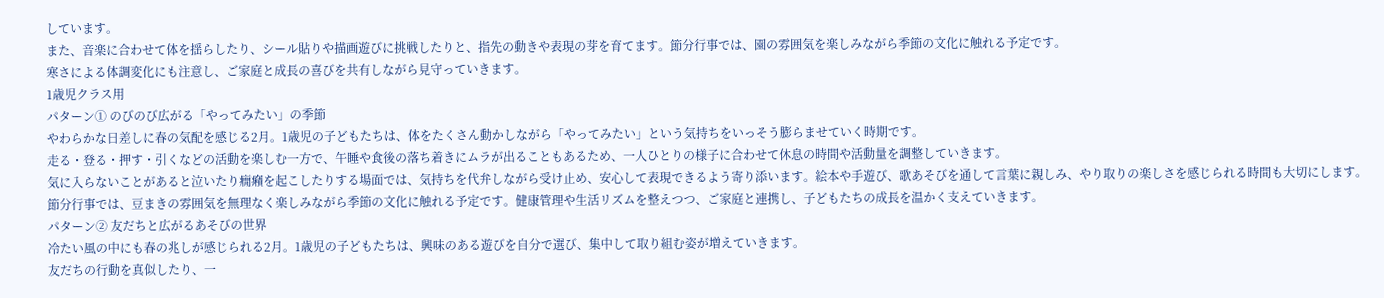しています。
また、音楽に合わせて体を揺らしたり、シール貼りや描画遊びに挑戦したりと、指先の動きや表現の芽を育てます。節分行事では、園の雰囲気を楽しみながら季節の文化に触れる予定です。
寒さによる体調変化にも注意し、ご家庭と成長の喜びを共有しながら見守っていきます。
1歳児クラス用
パターン① のびのび広がる「やってみたい」の季節
やわらかな日差しに春の気配を感じる2月。1歳児の子どもたちは、体をたくさん動かしながら「やってみたい」という気持ちをいっそう膨らませていく時期です。
走る・登る・押す・引くなどの活動を楽しむ一方で、午睡や食後の落ち着きにムラが出ることもあるため、一人ひとりの様子に合わせて休息の時間や活動量を調整していきます。
気に入らないことがあると泣いたり癇癪を起こしたりする場面では、気持ちを代弁しながら受け止め、安心して表現できるよう寄り添います。絵本や手遊び、歌あそびを通して言葉に親しみ、やり取りの楽しさを感じられる時間も大切にします。
節分行事では、豆まきの雰囲気を無理なく楽しみながら季節の文化に触れる予定です。健康管理や生活リズムを整えつつ、ご家庭と連携し、子どもたちの成長を温かく支えていきます。
パターン② 友だちと広がるあそびの世界
冷たい風の中にも春の兆しが感じられる2月。1歳児の子どもたちは、興味のある遊びを自分で選び、集中して取り組む姿が増えていきます。
友だちの行動を真似したり、一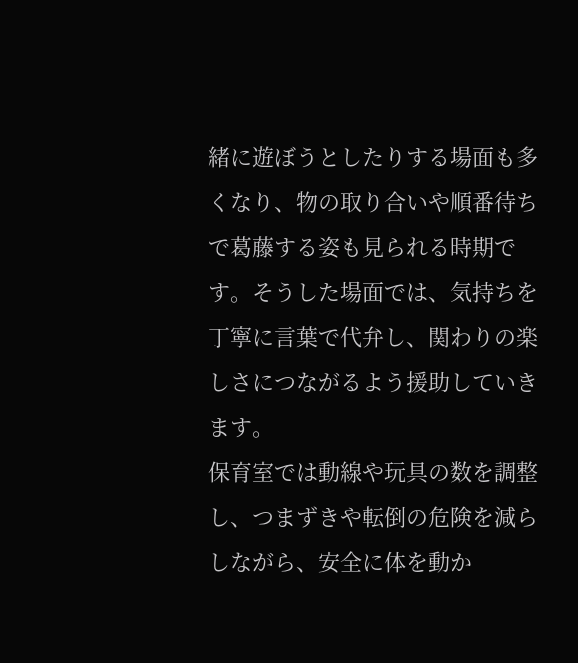緒に遊ぼうとしたりする場面も多くなり、物の取り合いや順番待ちで葛藤する姿も見られる時期です。そうした場面では、気持ちを丁寧に言葉で代弁し、関わりの楽しさにつながるよう援助していきます。
保育室では動線や玩具の数を調整し、つまずきや転倒の危険を減らしながら、安全に体を動か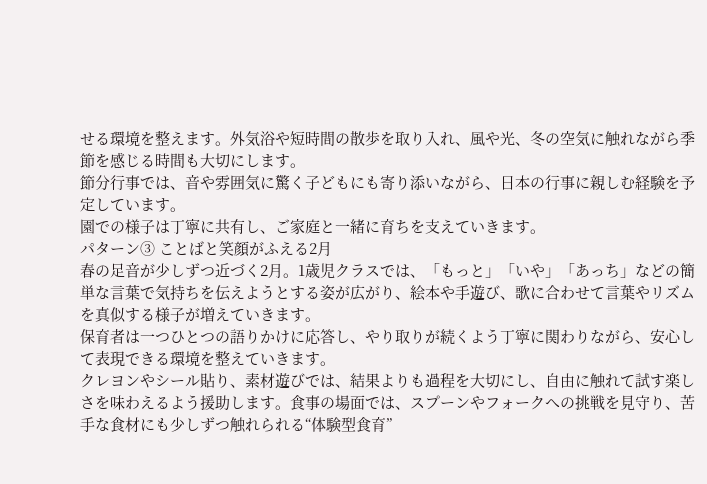せる環境を整えます。外気浴や短時間の散歩を取り入れ、風や光、冬の空気に触れながら季節を感じる時間も大切にします。
節分行事では、音や雰囲気に驚く子どもにも寄り添いながら、日本の行事に親しむ経験を予定しています。
園での様子は丁寧に共有し、ご家庭と一緒に育ちを支えていきます。
パターン③ ことばと笑顔がふえる2月
春の足音が少しずつ近づく2月。1歳児クラスでは、「もっと」「いや」「あっち」などの簡単な言葉で気持ちを伝えようとする姿が広がり、絵本や手遊び、歌に合わせて言葉やリズムを真似する様子が増えていきます。
保育者は一つひとつの語りかけに応答し、やり取りが続くよう丁寧に関わりながら、安心して表現できる環境を整えていきます。
クレヨンやシール貼り、素材遊びでは、結果よりも過程を大切にし、自由に触れて試す楽しさを味わえるよう援助します。食事の場面では、スプーンやフォークへの挑戦を見守り、苦手な食材にも少しずつ触れられる“体験型食育”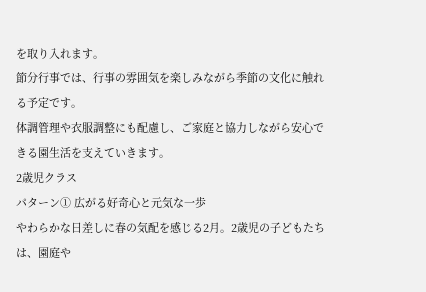を取り入れます。
節分行事では、行事の雰囲気を楽しみながら季節の文化に触れる予定です。
体調管理や衣服調整にも配慮し、ご家庭と協力しながら安心できる園生活を支えていきます。
2歳児クラス
パターン① 広がる好奇心と元気な一歩
やわらかな日差しに春の気配を感じる2月。2歳児の子どもたちは、園庭や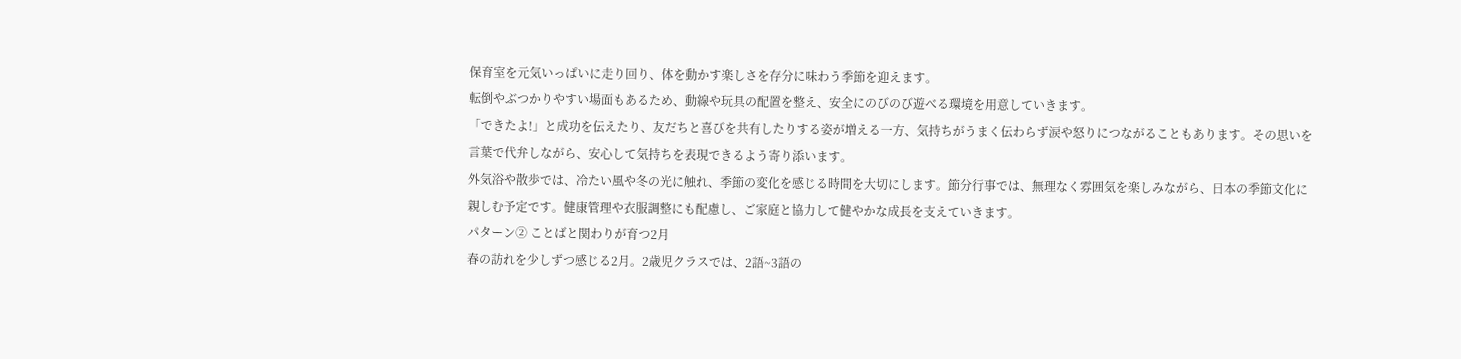保育室を元気いっぱいに走り回り、体を動かす楽しさを存分に味わう季節を迎えます。
転倒やぶつかりやすい場面もあるため、動線や玩具の配置を整え、安全にのびのび遊べる環境を用意していきます。
「できたよ!」と成功を伝えたり、友だちと喜びを共有したりする姿が増える一方、気持ちがうまく伝わらず涙や怒りにつながることもあります。その思いを言葉で代弁しながら、安心して気持ちを表現できるよう寄り添います。
外気浴や散歩では、冷たい風や冬の光に触れ、季節の変化を感じる時間を大切にします。節分行事では、無理なく雰囲気を楽しみながら、日本の季節文化に親しむ予定です。健康管理や衣服調整にも配慮し、ご家庭と協力して健やかな成長を支えていきます。
パターン② ことばと関わりが育つ2月
春の訪れを少しずつ感じる2月。2歳児クラスでは、2語~3語の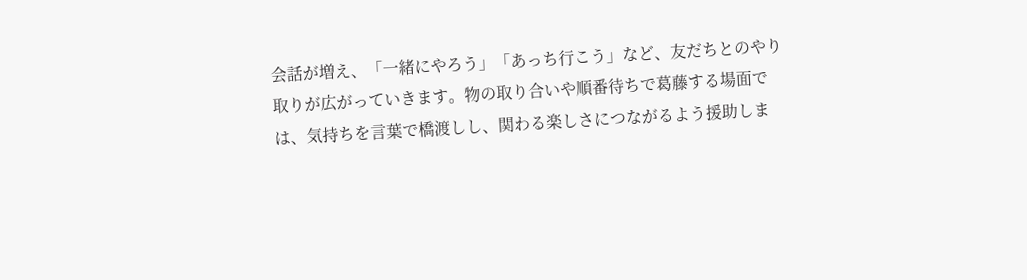会話が増え、「一緒にやろう」「あっち行こう」など、友だちとのやり取りが広がっていきます。物の取り合いや順番待ちで葛藤する場面では、気持ちを言葉で橋渡しし、関わる楽しさにつながるよう援助しま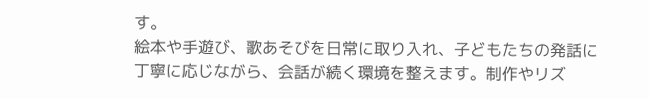す。
絵本や手遊び、歌あそびを日常に取り入れ、子どもたちの発話に丁寧に応じながら、会話が続く環境を整えます。制作やリズ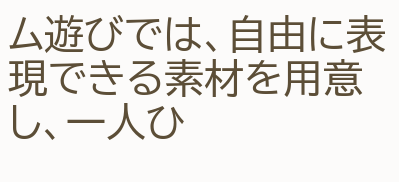ム遊びでは、自由に表現できる素材を用意し、一人ひ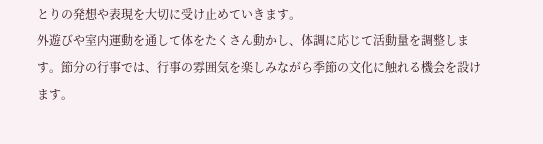とりの発想や表現を大切に受け止めていきます。
外遊びや室内運動を通して体をたくさん動かし、体調に応じて活動量を調整します。節分の行事では、行事の雰囲気を楽しみながら季節の文化に触れる機会を設けます。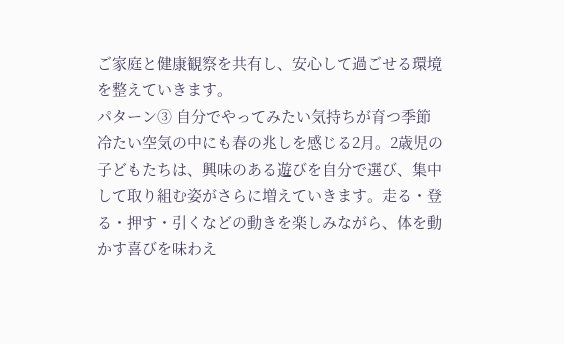ご家庭と健康観察を共有し、安心して過ごせる環境を整えていきます。
パターン③ 自分でやってみたい気持ちが育つ季節
冷たい空気の中にも春の兆しを感じる2月。2歳児の子どもたちは、興味のある遊びを自分で選び、集中して取り組む姿がさらに増えていきます。走る・登る・押す・引くなどの動きを楽しみながら、体を動かす喜びを味わえ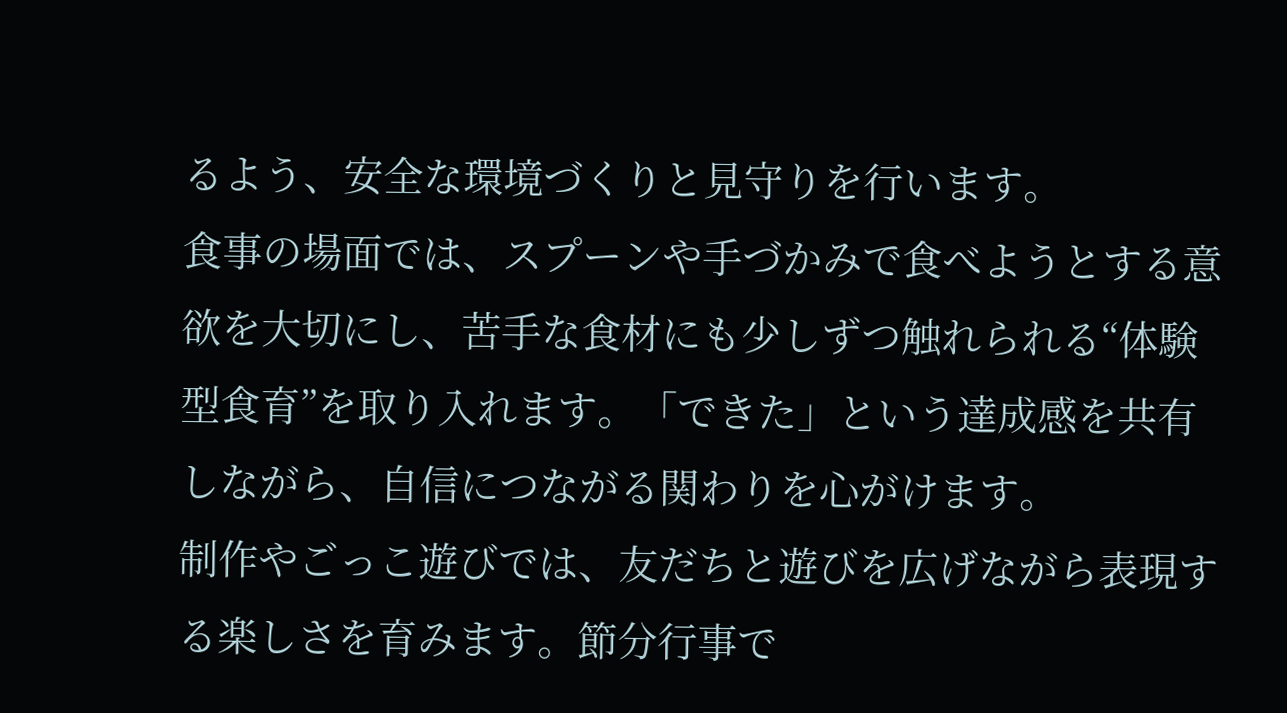るよう、安全な環境づくりと見守りを行います。
食事の場面では、スプーンや手づかみで食べようとする意欲を大切にし、苦手な食材にも少しずつ触れられる“体験型食育”を取り入れます。「できた」という達成感を共有しながら、自信につながる関わりを心がけます。
制作やごっこ遊びでは、友だちと遊びを広げながら表現する楽しさを育みます。節分行事で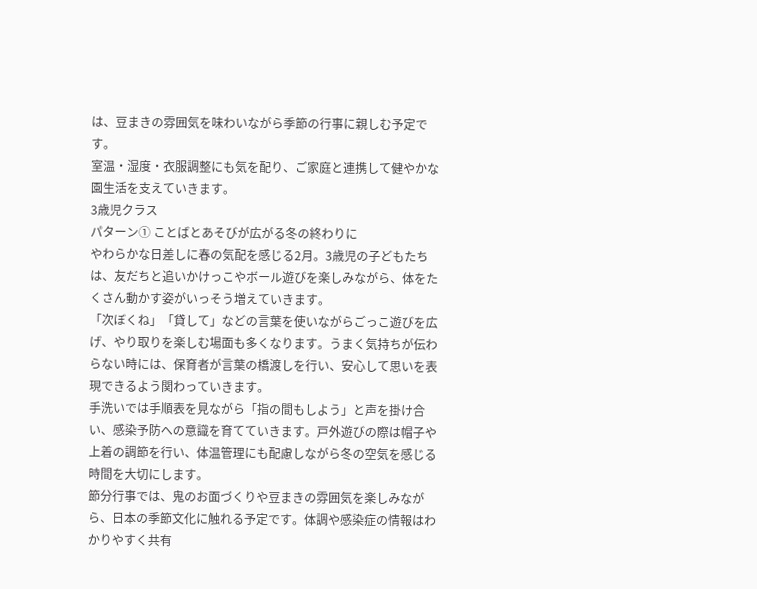は、豆まきの雰囲気を味わいながら季節の行事に親しむ予定です。
室温・湿度・衣服調整にも気を配り、ご家庭と連携して健やかな園生活を支えていきます。
3歳児クラス
パターン① ことばとあそびが広がる冬の終わりに
やわらかな日差しに春の気配を感じる2月。3歳児の子どもたちは、友だちと追いかけっこやボール遊びを楽しみながら、体をたくさん動かす姿がいっそう増えていきます。
「次ぼくね」「貸して」などの言葉を使いながらごっこ遊びを広げ、やり取りを楽しむ場面も多くなります。うまく気持ちが伝わらない時には、保育者が言葉の橋渡しを行い、安心して思いを表現できるよう関わっていきます。
手洗いでは手順表を見ながら「指の間もしよう」と声を掛け合い、感染予防への意識を育てていきます。戸外遊びの際は帽子や上着の調節を行い、体温管理にも配慮しながら冬の空気を感じる時間を大切にします。
節分行事では、鬼のお面づくりや豆まきの雰囲気を楽しみながら、日本の季節文化に触れる予定です。体調や感染症の情報はわかりやすく共有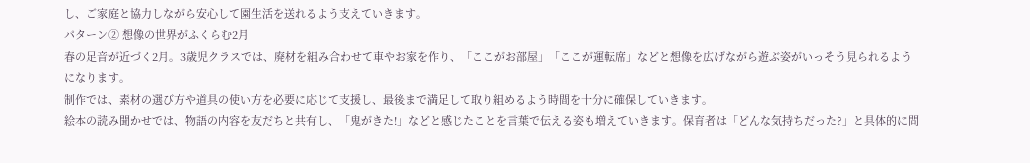し、ご家庭と協力しながら安心して園生活を送れるよう支えていきます。
パターン② 想像の世界がふくらむ2月
春の足音が近づく2月。3歳児クラスでは、廃材を組み合わせて車やお家を作り、「ここがお部屋」「ここが運転席」などと想像を広げながら遊ぶ姿がいっそう見られるようになります。
制作では、素材の選び方や道具の使い方を必要に応じて支援し、最後まで満足して取り組めるよう時間を十分に確保していきます。
絵本の読み聞かせでは、物語の内容を友だちと共有し、「鬼がきた!」などと感じたことを言葉で伝える姿も増えていきます。保育者は「どんな気持ちだった?」と具体的に問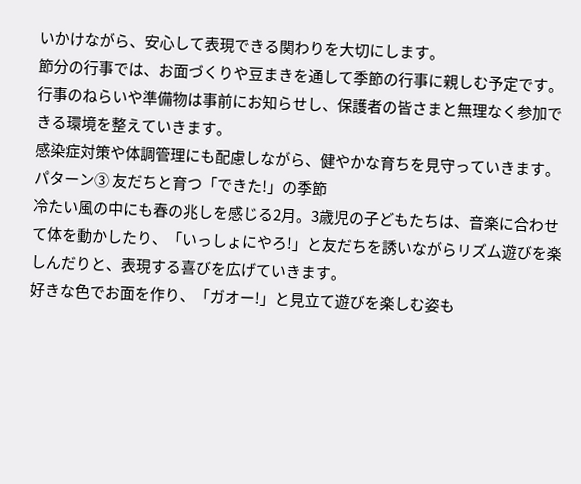いかけながら、安心して表現できる関わりを大切にします。
節分の行事では、お面づくりや豆まきを通して季節の行事に親しむ予定です。行事のねらいや準備物は事前にお知らせし、保護者の皆さまと無理なく参加できる環境を整えていきます。
感染症対策や体調管理にも配慮しながら、健やかな育ちを見守っていきます。
パターン③ 友だちと育つ「できた!」の季節
冷たい風の中にも春の兆しを感じる2月。3歳児の子どもたちは、音楽に合わせて体を動かしたり、「いっしょにやろ!」と友だちを誘いながらリズム遊びを楽しんだりと、表現する喜びを広げていきます。
好きな色でお面を作り、「ガオー!」と見立て遊びを楽しむ姿も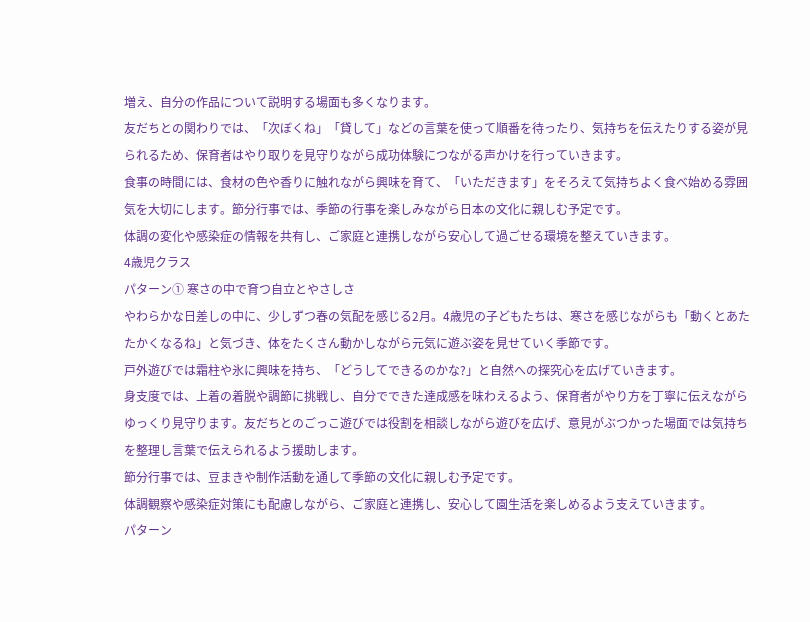増え、自分の作品について説明する場面も多くなります。
友だちとの関わりでは、「次ぼくね」「貸して」などの言葉を使って順番を待ったり、気持ちを伝えたりする姿が見られるため、保育者はやり取りを見守りながら成功体験につながる声かけを行っていきます。
食事の時間には、食材の色や香りに触れながら興味を育て、「いただきます」をそろえて気持ちよく食べ始める雰囲気を大切にします。節分行事では、季節の行事を楽しみながら日本の文化に親しむ予定です。
体調の変化や感染症の情報を共有し、ご家庭と連携しながら安心して過ごせる環境を整えていきます。
4歳児クラス
パターン① 寒さの中で育つ自立とやさしさ
やわらかな日差しの中に、少しずつ春の気配を感じる2月。4歳児の子どもたちは、寒さを感じながらも「動くとあたたかくなるね」と気づき、体をたくさん動かしながら元気に遊ぶ姿を見せていく季節です。
戸外遊びでは霜柱や氷に興味を持ち、「どうしてできるのかな?」と自然への探究心を広げていきます。
身支度では、上着の着脱や調節に挑戦し、自分でできた達成感を味わえるよう、保育者がやり方を丁寧に伝えながらゆっくり見守ります。友だちとのごっこ遊びでは役割を相談しながら遊びを広げ、意見がぶつかった場面では気持ちを整理し言葉で伝えられるよう援助します。
節分行事では、豆まきや制作活動を通して季節の文化に親しむ予定です。
体調観察や感染症対策にも配慮しながら、ご家庭と連携し、安心して園生活を楽しめるよう支えていきます。
パターン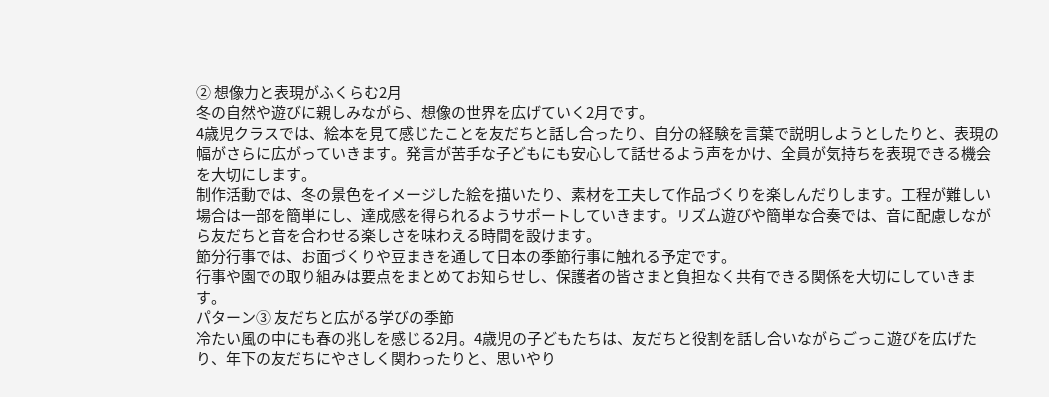② 想像力と表現がふくらむ2月
冬の自然や遊びに親しみながら、想像の世界を広げていく2月です。
4歳児クラスでは、絵本を見て感じたことを友だちと話し合ったり、自分の経験を言葉で説明しようとしたりと、表現の幅がさらに広がっていきます。発言が苦手な子どもにも安心して話せるよう声をかけ、全員が気持ちを表現できる機会を大切にします。
制作活動では、冬の景色をイメージした絵を描いたり、素材を工夫して作品づくりを楽しんだりします。工程が難しい場合は一部を簡単にし、達成感を得られるようサポートしていきます。リズム遊びや簡単な合奏では、音に配慮しながら友だちと音を合わせる楽しさを味わえる時間を設けます。
節分行事では、お面づくりや豆まきを通して日本の季節行事に触れる予定です。
行事や園での取り組みは要点をまとめてお知らせし、保護者の皆さまと負担なく共有できる関係を大切にしていきます。
パターン③ 友だちと広がる学びの季節
冷たい風の中にも春の兆しを感じる2月。4歳児の子どもたちは、友だちと役割を話し合いながらごっこ遊びを広げたり、年下の友だちにやさしく関わったりと、思いやり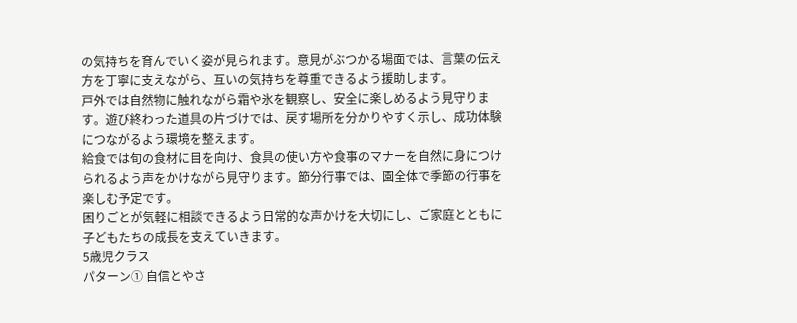の気持ちを育んでいく姿が見られます。意見がぶつかる場面では、言葉の伝え方を丁寧に支えながら、互いの気持ちを尊重できるよう援助します。
戸外では自然物に触れながら霜や氷を観察し、安全に楽しめるよう見守ります。遊び終わった道具の片づけでは、戻す場所を分かりやすく示し、成功体験につながるよう環境を整えます。
給食では旬の食材に目を向け、食具の使い方や食事のマナーを自然に身につけられるよう声をかけながら見守ります。節分行事では、園全体で季節の行事を楽しむ予定です。
困りごとが気軽に相談できるよう日常的な声かけを大切にし、ご家庭とともに子どもたちの成長を支えていきます。
5歳児クラス
パターン① 自信とやさ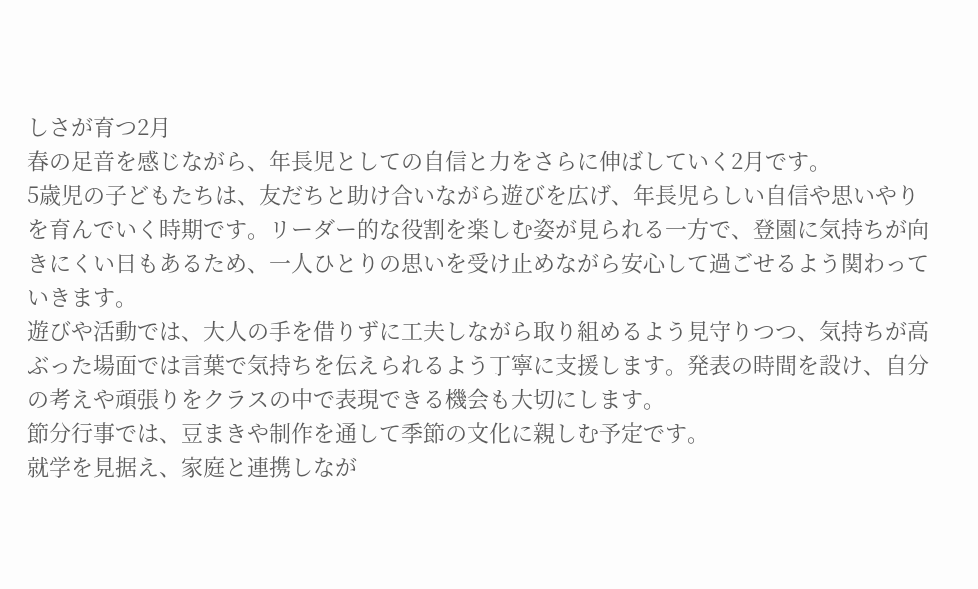しさが育つ2月
春の足音を感じながら、年長児としての自信と力をさらに伸ばしていく2月です。
5歳児の子どもたちは、友だちと助け合いながら遊びを広げ、年長児らしい自信や思いやりを育んでいく時期です。リーダー的な役割を楽しむ姿が見られる一方で、登園に気持ちが向きにくい日もあるため、一人ひとりの思いを受け止めながら安心して過ごせるよう関わっていきます。
遊びや活動では、大人の手を借りずに工夫しながら取り組めるよう見守りつつ、気持ちが高ぶった場面では言葉で気持ちを伝えられるよう丁寧に支援します。発表の時間を設け、自分の考えや頑張りをクラスの中で表現できる機会も大切にします。
節分行事では、豆まきや制作を通して季節の文化に親しむ予定です。
就学を見据え、家庭と連携しなが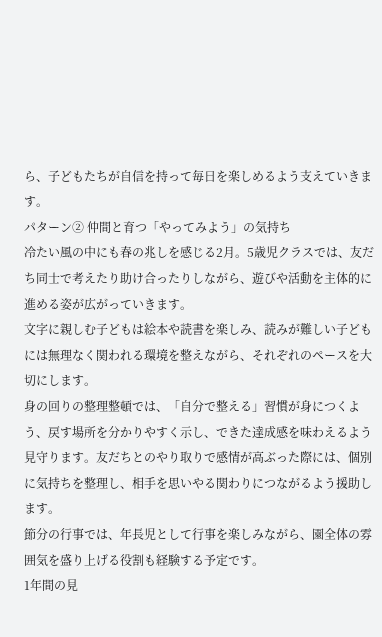ら、子どもたちが自信を持って毎日を楽しめるよう支えていきます。
パターン② 仲間と育つ「やってみよう」の気持ち
冷たい風の中にも春の兆しを感じる2月。5歳児クラスでは、友だち同士で考えたり助け合ったりしながら、遊びや活動を主体的に進める姿が広がっていきます。
文字に親しむ子どもは絵本や読書を楽しみ、読みが難しい子どもには無理なく関われる環境を整えながら、それぞれのペースを大切にします。
身の回りの整理整頓では、「自分で整える」習慣が身につくよう、戻す場所を分かりやすく示し、できた達成感を味わえるよう見守ります。友だちとのやり取りで感情が高ぶった際には、個別に気持ちを整理し、相手を思いやる関わりにつながるよう援助します。
節分の行事では、年長児として行事を楽しみながら、園全体の雰囲気を盛り上げる役割も経験する予定です。
1年間の見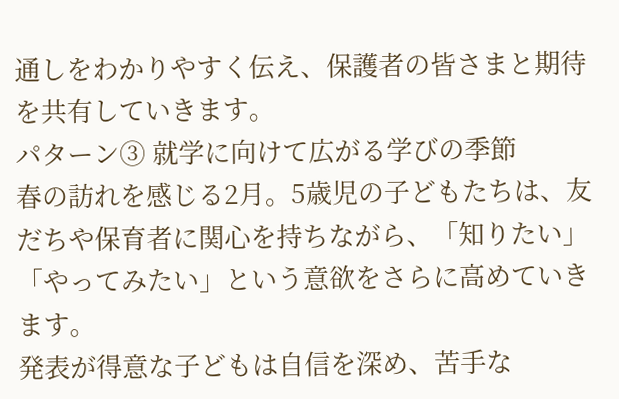通しをわかりやすく伝え、保護者の皆さまと期待を共有していきます。
パターン③ 就学に向けて広がる学びの季節
春の訪れを感じる2月。5歳児の子どもたちは、友だちや保育者に関心を持ちながら、「知りたい」「やってみたい」という意欲をさらに高めていきます。
発表が得意な子どもは自信を深め、苦手な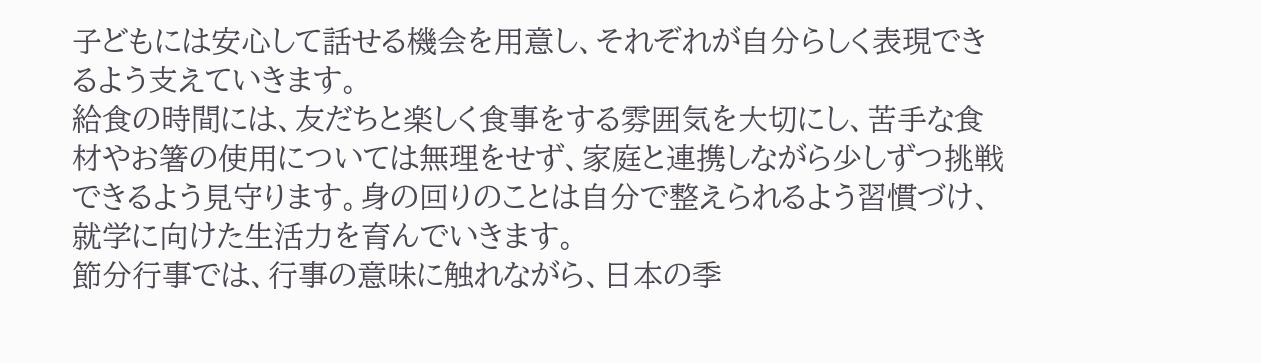子どもには安心して話せる機会を用意し、それぞれが自分らしく表現できるよう支えていきます。
給食の時間には、友だちと楽しく食事をする雰囲気を大切にし、苦手な食材やお箸の使用については無理をせず、家庭と連携しながら少しずつ挑戦できるよう見守ります。身の回りのことは自分で整えられるよう習慣づけ、就学に向けた生活力を育んでいきます。
節分行事では、行事の意味に触れながら、日本の季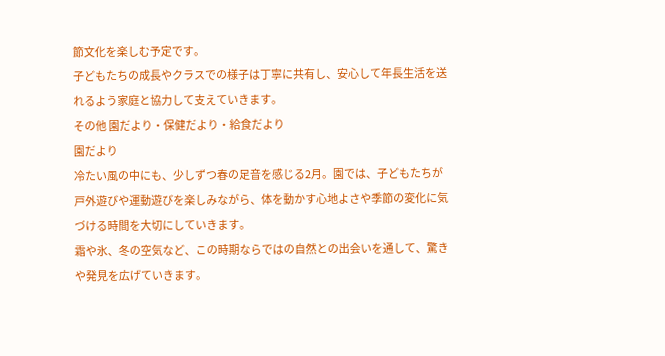節文化を楽しむ予定です。
子どもたちの成長やクラスでの様子は丁寧に共有し、安心して年長生活を送れるよう家庭と協力して支えていきます。
その他 園だより・保健だより・給食だより
園だより
冷たい風の中にも、少しずつ春の足音を感じる2月。園では、子どもたちが戸外遊びや運動遊びを楽しみながら、体を動かす心地よさや季節の変化に気づける時間を大切にしていきます。
霜や氷、冬の空気など、この時期ならではの自然との出会いを通して、驚きや発見を広げていきます。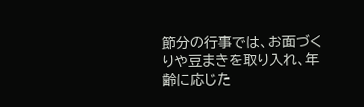節分の行事では、お面づくりや豆まきを取り入れ、年齢に応じた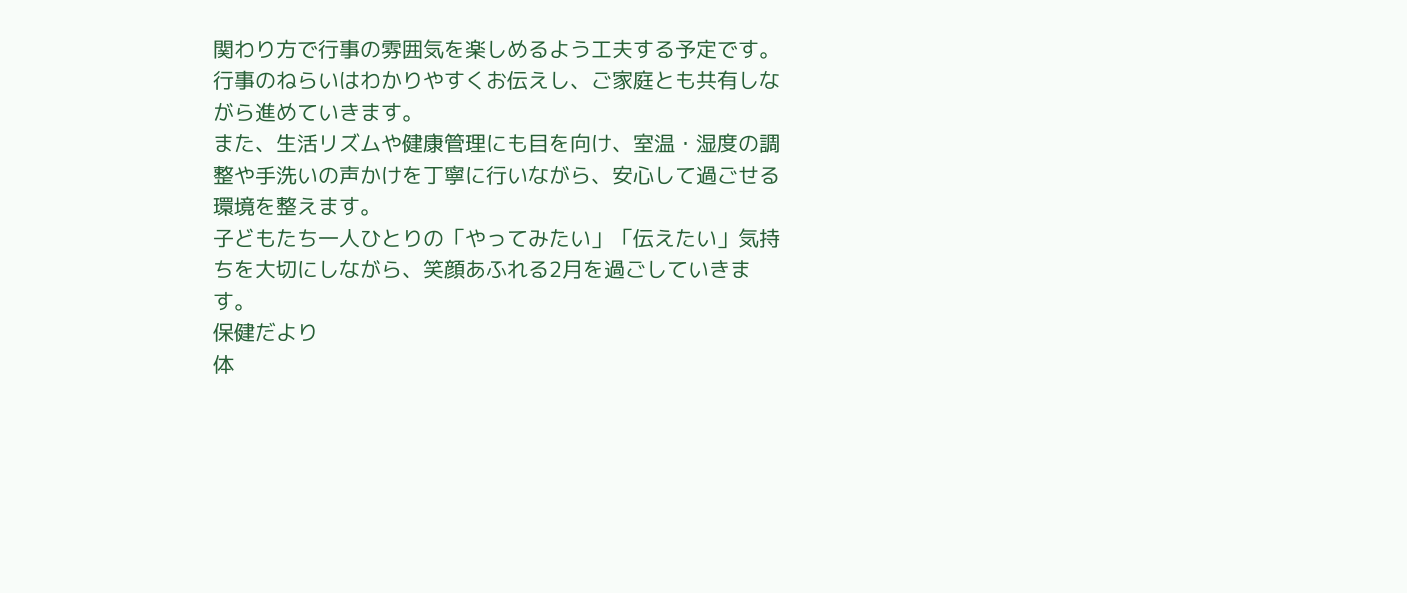関わり方で行事の雰囲気を楽しめるよう工夫する予定です。行事のねらいはわかりやすくお伝えし、ご家庭とも共有しながら進めていきます。
また、生活リズムや健康管理にも目を向け、室温・湿度の調整や手洗いの声かけを丁寧に行いながら、安心して過ごせる環境を整えます。
子どもたち一人ひとりの「やってみたい」「伝えたい」気持ちを大切にしながら、笑顔あふれる2月を過ごしていきます。
保健だより
体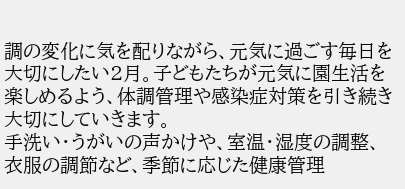調の変化に気を配りながら、元気に過ごす毎日を大切にしたい2月。子どもたちが元気に園生活を楽しめるよう、体調管理や感染症対策を引き続き大切にしていきます。
手洗い・うがいの声かけや、室温・湿度の調整、衣服の調節など、季節に応じた健康管理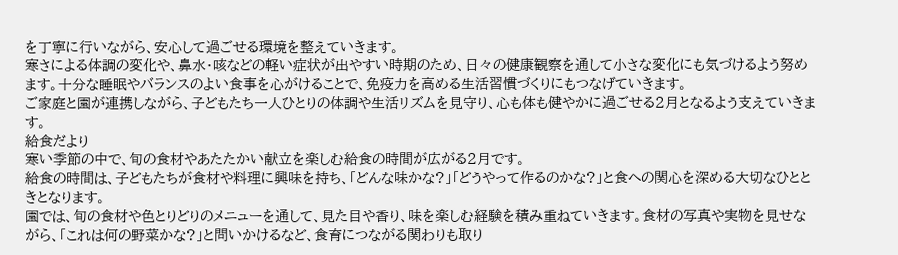を丁寧に行いながら、安心して過ごせる環境を整えていきます。
寒さによる体調の変化や、鼻水・咳などの軽い症状が出やすい時期のため、日々の健康観察を通して小さな変化にも気づけるよう努めます。十分な睡眠やバランスのよい食事を心がけることで、免疫力を高める生活習慣づくりにもつなげていきます。
ご家庭と園が連携しながら、子どもたち一人ひとりの体調や生活リズムを見守り、心も体も健やかに過ごせる2月となるよう支えていきます。
給食だより
寒い季節の中で、旬の食材やあたたかい献立を楽しむ給食の時間が広がる2月です。
給食の時間は、子どもたちが食材や料理に興味を持ち、「どんな味かな?」「どうやって作るのかな?」と食への関心を深める大切なひとときとなります。
園では、旬の食材や色とりどりのメニューを通して、見た目や香り、味を楽しむ経験を積み重ねていきます。食材の写真や実物を見せながら、「これは何の野菜かな?」と問いかけるなど、食育につながる関わりも取り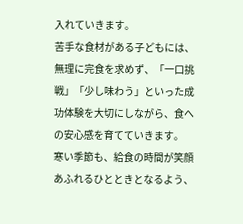入れていきます。
苦手な食材がある子どもには、無理に完食を求めず、「一口挑戦」「少し味わう」といった成功体験を大切にしながら、食への安心感を育てていきます。
寒い季節も、給食の時間が笑顔あふれるひとときとなるよう、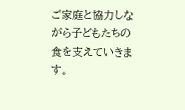ご家庭と協力しながら子どもたちの食を支えていきます。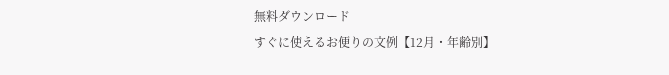無料ダウンロード
すぐに使えるお便りの文例【12月・年齢別】